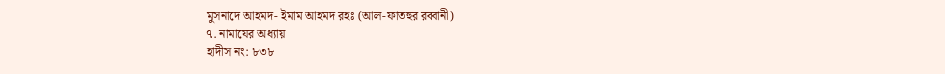মুসনাদে আহমদ- ইমাম আহমদ রহঃ (আল-ফাতহুর রব্বানী)
৭. নামাযের অধ্যায়
হাদীস নং: ৮৩৮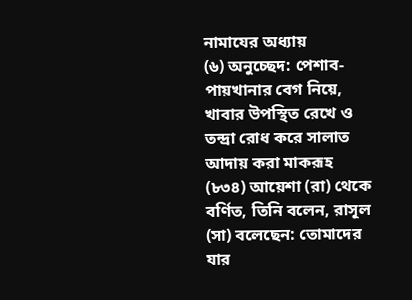নামাযের অধ্যায়
(৬) অনুচ্ছেদ: পেশাব-পায়খানার বেগ নিয়ে, খাবার উপস্থিত রেখে ও তন্দ্রা রোধ করে সালাত আদায় করা মাকরূহ
(৮৩৪) আয়েশা (রা) থেকে বর্ণিত, তিনি বলেন, রাসূল (সা) বলেছেন: তোমাদের যার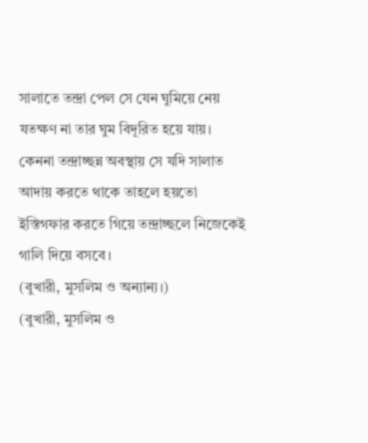সালাতে তন্দ্রা পেল সে যেন ঘুমিয়ে নেয় যতক্ষণ না তার ঘুম বিদূরিত হয়ে যায়। কেননা তন্দ্রাচ্ছন্ন অবস্থায় সে যদি সালাত আদায় করতে থাকে তাহলে হয়তো ইস্তিগফার করতে গিয়ে তন্দ্রাচ্ছলে নিজেকেই গালি দিয়ে বসবে।
(বুখারী, মুসলিম ও অন্যান্য।)
(বুখারী, মুসলিম ও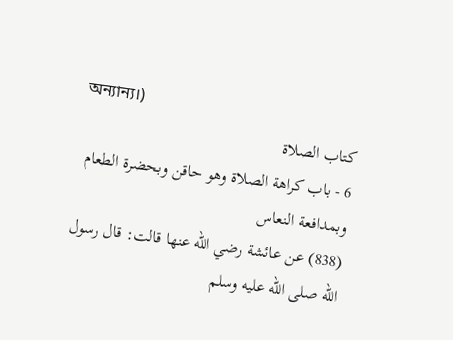অন্যান্য।)
كتاب الصلاة
6 - باب كراهة الصلاة وهو حاقن وبحضرة الطعام وبمدافعة النعاس
(838) عن عائشة رضي الله عنها قالت: قال رسول الله صلى الله عليه وسلم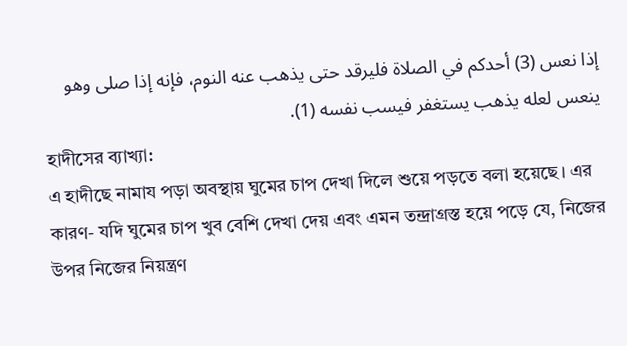إذا نعس (3) أحدكم في الصلاة فليرقد حتى يذهب عنه النوم، فإنه إذا صلى وهو ينعس لعله يذهب يستغفر فيسب نفسه (1).
হাদীসের ব্যাখ্যা:
এ হাদীছে নামায পড়া অবস্থায় ঘুমের চাপ দেখা দিলে শুয়ে পড়তে বলা হয়েছে। এর কারণ- যদি ঘুমের চাপ খুব বেশি দেখা দেয় এবং এমন তন্দ্রাগ্রস্ত হয়ে পড়ে যে, নিজের উপর নিজের নিয়ন্ত্রণ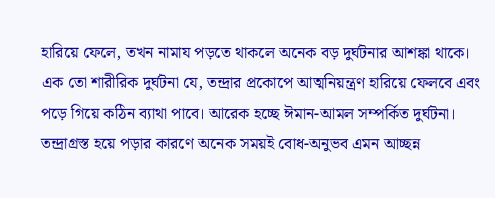হারিয়ে ফেলে, তখন নামায পড়তে থাকলে অনেক বড় দুর্ঘটনার আশঙ্কা থাকে। এক তো শারীরিক দুর্ঘটনা যে, তন্দ্রার প্রকোপে আত্মনিয়ন্ত্রণ হারিয়ে ফেলবে এবং পড়ে গিয়ে কঠিন ব্যাথা পাবে। আরেক হচ্ছে ঈমান-আমল সম্পর্কিত দুর্ঘটনা। তন্দ্রাগ্রস্ত হয়ে পড়ার কারণে অনেক সময়ই বোধ-অনুভব এমন আচ্ছন্ন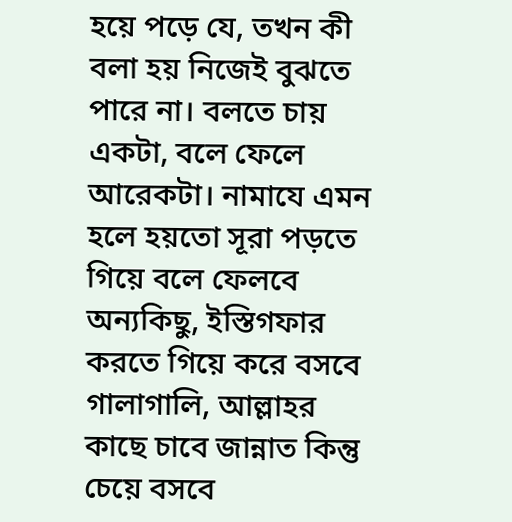হয়ে পড়ে যে, তখন কী বলা হয় নিজেই বুঝতে পারে না। বলতে চায় একটা, বলে ফেলে আরেকটা। নামাযে এমন হলে হয়তো সূরা পড়তে গিয়ে বলে ফেলবে অন্যকিছু, ইস্তিগফার করতে গিয়ে করে বসবে গালাগালি, আল্লাহর কাছে চাবে জান্নাত কিন্তু চেয়ে বসবে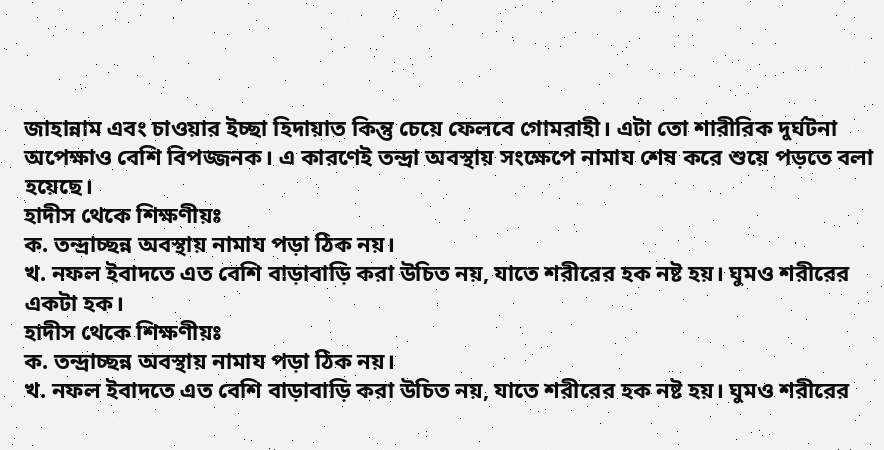জাহান্নাম এবং চাওয়ার ইচ্ছা হিদায়াত কিন্তু চেয়ে ফেলবে গোমরাহী। এটা তো শারীরিক দুর্ঘটনা অপেক্ষাও বেশি বিপজ্জনক। এ কারণেই তন্দ্রা অবস্থায় সংক্ষেপে নামায শেষ করে শুয়ে পড়তে বলা হয়েছে।
হাদীস থেকে শিক্ষণীয়ঃ
ক. তন্দ্রাচ্ছন্ন অবস্থায় নামায পড়া ঠিক নয়।
খ. নফল ইবাদতে এত বেশি বাড়াবাড়ি করা উচিত নয়, যাতে শরীরের হক নষ্ট হয়। ঘুমও শরীরের একটা হক।
হাদীস থেকে শিক্ষণীয়ঃ
ক. তন্দ্রাচ্ছন্ন অবস্থায় নামায পড়া ঠিক নয়।
খ. নফল ইবাদতে এত বেশি বাড়াবাড়ি করা উচিত নয়, যাতে শরীরের হক নষ্ট হয়। ঘুমও শরীরের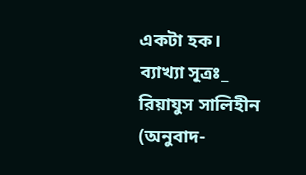একটা হক।
ব্যাখ্যা সূত্রঃ_ রিয়াযুস সালিহীন (অনুবাদ-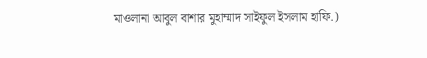মাওলানা আবুল বাশার মুহাম্মাদ সাইফুল ইসলাম হাফি.)